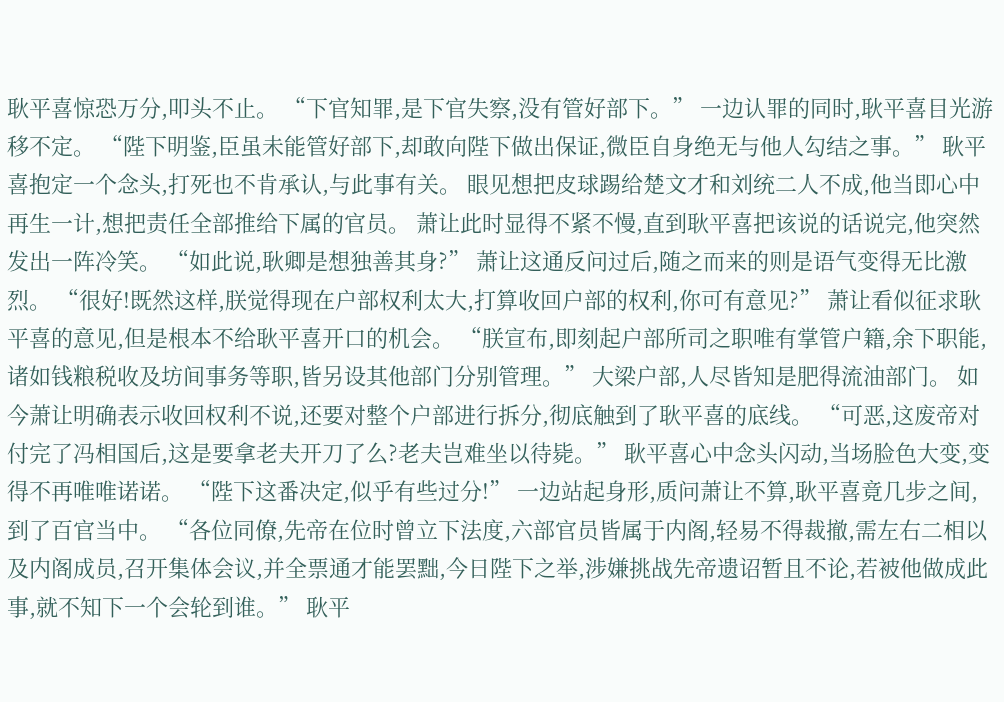耿平喜惊恐万分,叩头不止。 “下官知罪,是下官失察,没有管好部下。” 一边认罪的同时,耿平喜目光游移不定。 “陛下明鉴,臣虽未能管好部下,却敢向陛下做出保证,微臣自身绝无与他人勾结之事。” 耿平喜抱定一个念头,打死也不肯承认,与此事有关。 眼见想把皮球踢给楚文才和刘统二人不成,他当即心中再生一计,想把责任全部推给下属的官员。 萧让此时显得不紧不慢,直到耿平喜把该说的话说完,他突然发出一阵冷笑。 “如此说,耿卿是想独善其身?” 萧让这通反问过后,随之而来的则是语气变得无比激烈。 “很好!既然这样,朕觉得现在户部权利太大,打算收回户部的权利,你可有意见?” 萧让看似征求耿平喜的意见,但是根本不给耿平喜开口的机会。 “朕宣布,即刻起户部所司之职唯有掌管户籍,余下职能,诸如钱粮税收及坊间事务等职,皆另设其他部门分别管理。” 大梁户部,人尽皆知是肥得流油部门。 如今萧让明确表示收回权利不说,还要对整个户部进行拆分,彻底触到了耿平喜的底线。 “可恶,这废帝对付完了冯相国后,这是要拿老夫开刀了么?老夫岂难坐以待毙。” 耿平喜心中念头闪动,当场脸色大变,变得不再唯唯诺诺。 “陛下这番决定,似乎有些过分!” 一边站起身形,质问萧让不算,耿平喜竟几步之间,到了百官当中。 “各位同僚,先帝在位时曾立下法度,六部官员皆属于内阁,轻易不得裁撤,需左右二相以及内阁成员,召开集体会议,并全票通才能罢黜,今日陛下之举,涉嫌挑战先帝遗诏暂且不论,若被他做成此事,就不知下一个会轮到谁。” 耿平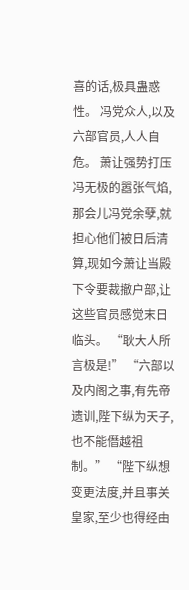喜的话,极具蛊惑性。 冯党众人,以及六部官员,人人自危。 萧让强势打压冯无极的嚣张气焰,那会儿冯党余孽,就担心他们被日后清算,现如今萧让当殿下令要裁撤户部,让这些官员感觉末日临头。 “耿大人所言极是!” “六部以及内阁之事,有先帝遗训,陛下纵为天子,也不能僭越祖制。” “陛下纵想变更法度,并且事关皇家,至少也得经由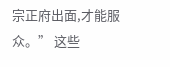宗正府出面,才能服众。” 这些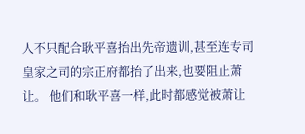人不只配合耿平喜抬出先帝遗训,甚至连专司皇家之司的宗正府都抬了出来,也要阻止萧让。 他们和耿平喜一样,此时都感觉被萧让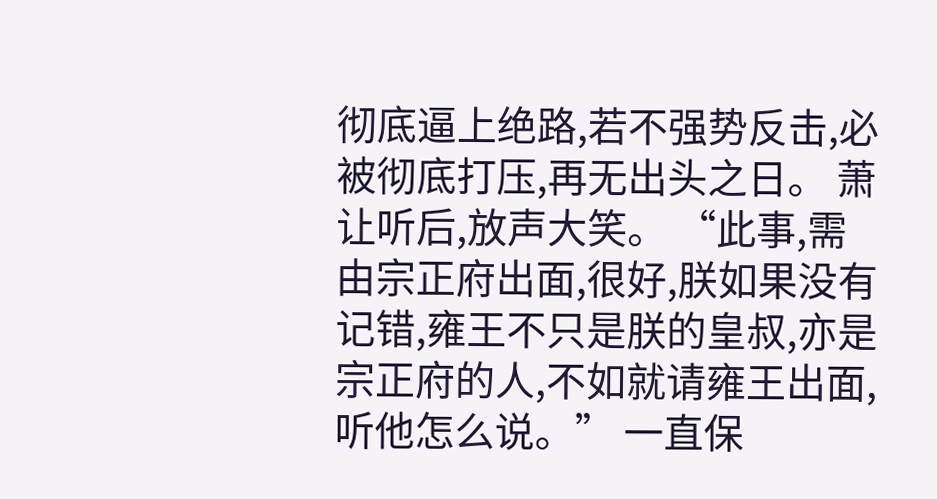彻底逼上绝路,若不强势反击,必被彻底打压,再无出头之日。 萧让听后,放声大笑。 “此事,需由宗正府出面,很好,朕如果没有记错,雍王不只是朕的皇叔,亦是宗正府的人,不如就请雍王出面,听他怎么说。” 一直保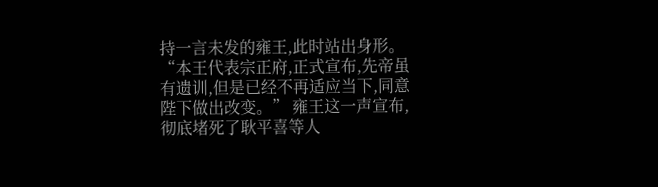持一言未发的雍王,此时站出身形。 “本王代表宗正府,正式宣布,先帝虽有遗训,但是已经不再适应当下,同意陛下做出改变。” 雍王这一声宣布,彻底堵死了耿平喜等人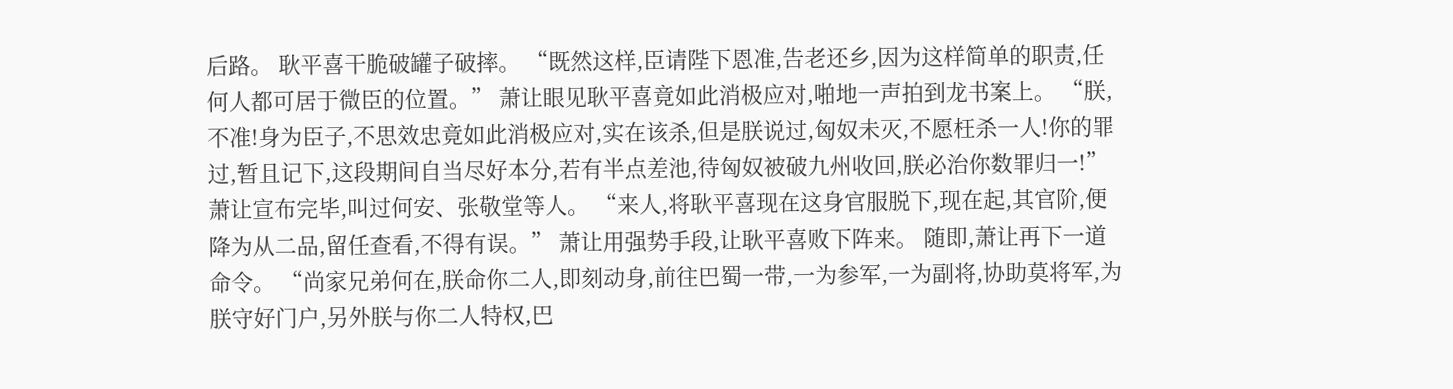后路。 耿平喜干脆破罐子破摔。 “既然这样,臣请陛下恩准,告老还乡,因为这样简单的职责,任何人都可居于微臣的位置。” 萧让眼见耿平喜竟如此消极应对,啪地一声拍到龙书案上。 “朕,不准!身为臣子,不思效忠竟如此消极应对,实在该杀,但是朕说过,匈奴未灭,不愿枉杀一人!你的罪过,暂且记下,这段期间自当尽好本分,若有半点差池,待匈奴被破九州收回,朕必治你数罪归一!” 萧让宣布完毕,叫过何安、张敬堂等人。 “来人,将耿平喜现在这身官服脱下,现在起,其官阶,便降为从二品,留任查看,不得有误。” 萧让用强势手段,让耿平喜败下阵来。 随即,萧让再下一道命令。 “尚家兄弟何在,朕命你二人,即刻动身,前往巴蜀一带,一为参军,一为副将,协助莫将军,为朕守好门户,另外朕与你二人特权,巴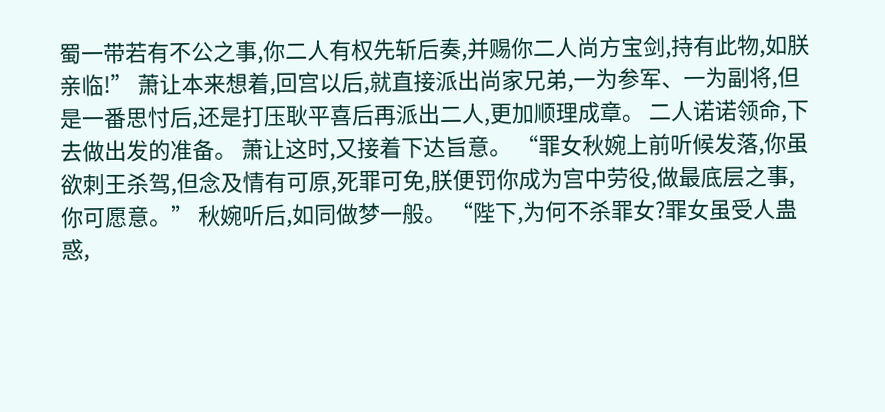蜀一带若有不公之事,你二人有权先斩后奏,并赐你二人尚方宝剑,持有此物,如朕亲临!” 萧让本来想着,回宫以后,就直接派出尚家兄弟,一为参军、一为副将,但是一番思忖后,还是打压耿平喜后再派出二人,更加顺理成章。 二人诺诺领命,下去做出发的准备。 萧让这时,又接着下达旨意。 “罪女秋婉上前听候发落,你虽欲刺王杀驾,但念及情有可原,死罪可免,朕便罚你成为宫中劳役,做最底层之事,你可愿意。” 秋婉听后,如同做梦一般。 “陛下,为何不杀罪女?罪女虽受人蛊惑,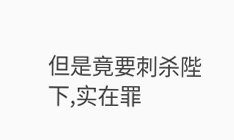但是竟要刺杀陛下,实在罪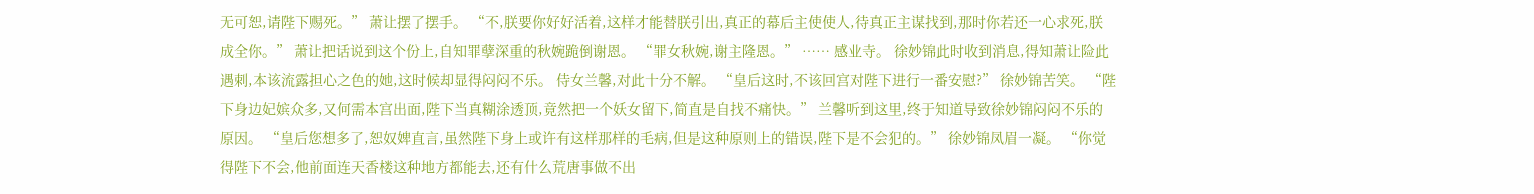无可恕,请陛下赐死。” 萧让摆了摆手。 “不,朕要你好好活着,这样才能替朕引出,真正的幕后主使使人,待真正主谋找到,那时你若还一心求死,朕成全你。” 萧让把话说到这个份上,自知罪孽深重的秋婉跪倒谢恩。 “罪女秋婉,谢主隆恩。” …… 感业寺。 徐妙锦此时收到消息,得知萧让险此遇刺,本该流露担心之色的她,这时候却显得闷闷不乐。 侍女兰馨,对此十分不解。 “皇后这时,不该回宫对陛下进行一番安慰?” 徐妙锦苦笑。 “陛下身边妃嫔众多,又何需本宫出面,陛下当真糊涂透顶,竟然把一个妖女留下,简直是自找不痛快。” 兰馨听到这里,终于知道导致徐妙锦闷闷不乐的原因。 “皇后您想多了,恕奴婢直言,虽然陛下身上或许有这样那样的毛病,但是这种原则上的错误,陛下是不会犯的。” 徐妙锦凤眉一凝。 “你觉得陛下不会,他前面连天香楼这种地方都能去,还有什么荒唐事做不出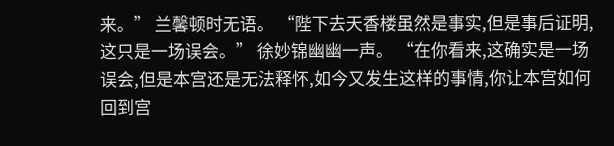来。” 兰馨顿时无语。 “陛下去天香楼虽然是事实,但是事后证明,这只是一场误会。” 徐妙锦幽幽一声。 “在你看来,这确实是一场误会,但是本宫还是无法释怀,如今又发生这样的事情,你让本宫如何回到宫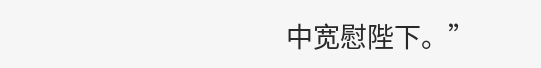中宽慰陛下。”